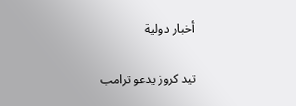أخبار دولية

تيد كروز يدعو ترامب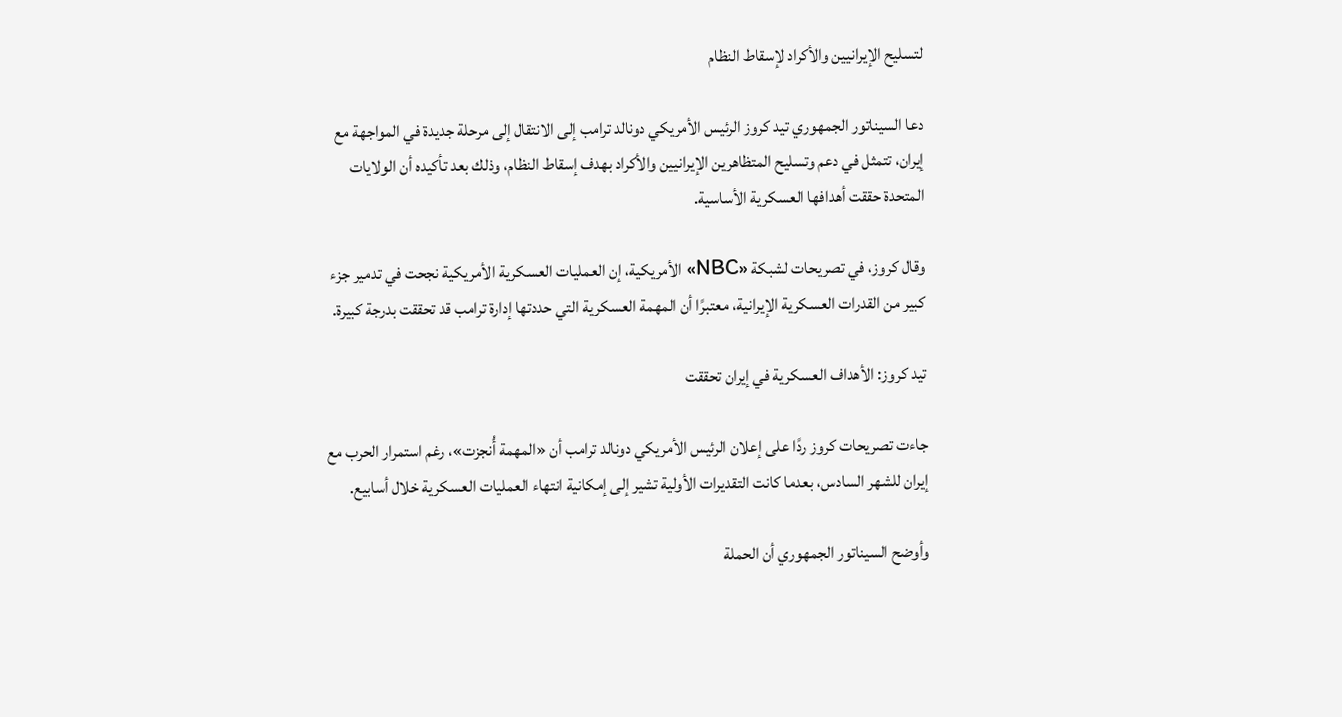لتسليح الإيرانيين والأكراد لإسقاط النظام

دعا السيناتور الجمهوري تيد كروز الرئيس الأمريكي دونالد ترامب إلى الانتقال إلى مرحلة جديدة في المواجهة مع إيران، تتمثل في دعم وتسليح المتظاهرين الإيرانيين والأكراد بهدف إسقاط النظام، وذلك بعد تأكيده أن الولايات المتحدة حققت أهدافها العسكرية الأساسية.

وقال كروز، في تصريحات لشبكة «NBC» الأمريكية، إن العمليات العسكرية الأمريكية نجحت في تدمير جزء كبير من القدرات العسكرية الإيرانية، معتبرًا أن المهمة العسكرية التي حددتها إدارة ترامب قد تحققت بدرجة كبيرة.

تيد كروز: الأهداف العسكرية في إيران تحققت

جاءت تصريحات كروز ردًا على إعلان الرئيس الأمريكي دونالد ترامب أن «المهمة أُنجزت»، رغم استمرار الحرب مع إيران للشهر السادس، بعدما كانت التقديرات الأولية تشير إلى إمكانية انتهاء العمليات العسكرية خلال أسابيع.

وأوضح السيناتور الجمهوري أن الحملة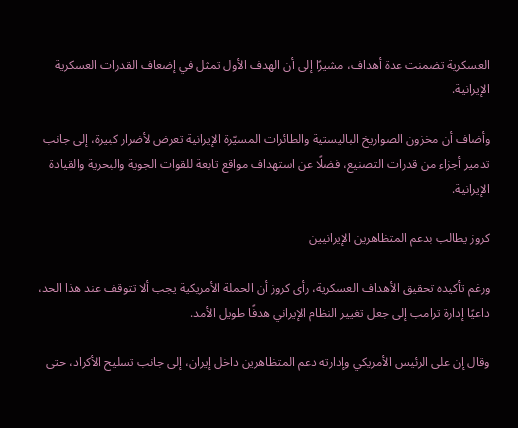العسكرية تضمنت عدة أهداف، مشيرًا إلى أن الهدف الأول تمثل في إضعاف القدرات العسكرية الإيرانية.

وأضاف أن مخزون الصواريخ الباليستية والطائرات المسيّرة الإيرانية تعرض لأضرار كبيرة، إلى جانب تدمير أجزاء من قدرات التصنيع، فضلًا عن استهداف مواقع تابعة للقوات الجوية والبحرية والقيادة الإيرانية.

كروز يطالب بدعم المتظاهرين الإيرانيين

ورغم تأكيده تحقيق الأهداف العسكرية، رأى كروز أن الحملة الأمريكية يجب ألا تتوقف عند هذا الحد، داعيًا إدارة ترامب إلى جعل تغيير النظام الإيراني هدفًا طويل الأمد.

وقال إن على الرئيس الأمريكي وإدارته دعم المتظاهرين داخل إيران، إلى جانب تسليح الأكراد، حتى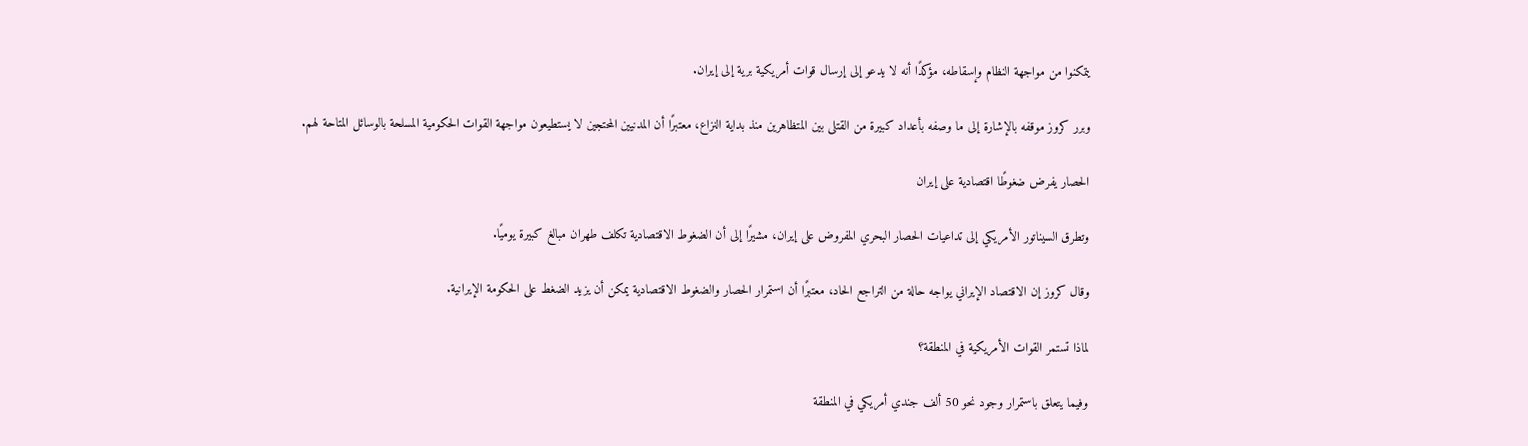يتمكنوا من مواجهة النظام وإسقاطه، مؤكدًا أنه لا يدعو إلى إرسال قوات أمريكية برية إلى إيران.

وبرر كروز موقفه بالإشارة إلى ما وصفه بأعداد كبيرة من القتلى بين المتظاهرين منذ بداية النزاع، معتبرًا أن المدنيين المحتجين لا يستطيعون مواجهة القوات الحكومية المسلحة بالوسائل المتاحة لهم.

الحصار يفرض ضغوطًا اقتصادية على إيران

وتطرق السيناتور الأمريكي إلى تداعيات الحصار البحري المفروض على إيران، مشيرًا إلى أن الضغوط الاقتصادية تكلف طهران مبالغ كبيرة يوميًا.

وقال كروز إن الاقتصاد الإيراني يواجه حالة من التراجع الحاد، معتبرًا أن استمرار الحصار والضغوط الاقتصادية يمكن أن يزيد الضغط على الحكومة الإيرانية.

لماذا تستمر القوات الأمريكية في المنطقة؟

وفيما يتعلق باستمرار وجود نحو 50 ألف جندي أمريكي في المنطقة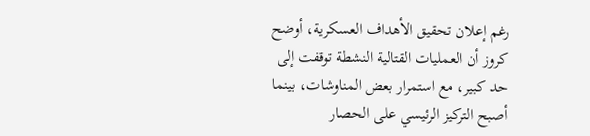رغم إعلان تحقيق الأهداف العسكرية، أوضح كروز أن العمليات القتالية النشطة توقفت إلى حد كبير، مع استمرار بعض المناوشات، بينما أصبح التركيز الرئيسي على الحصار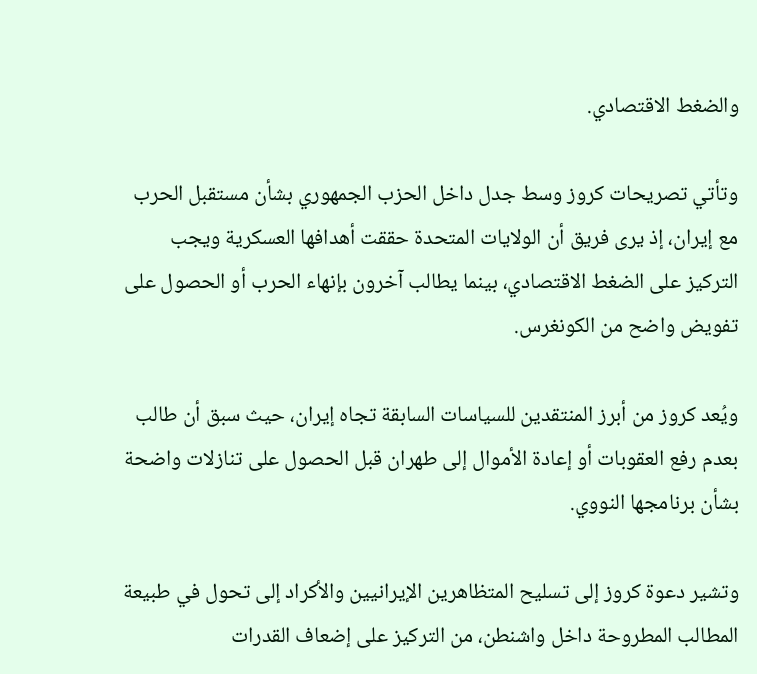والضغط الاقتصادي.

وتأتي تصريحات كروز وسط جدل داخل الحزب الجمهوري بشأن مستقبل الحرب مع إيران، إذ يرى فريق أن الولايات المتحدة حققت أهدافها العسكرية ويجب التركيز على الضغط الاقتصادي، بينما يطالب آخرون بإنهاء الحرب أو الحصول على تفويض واضح من الكونغرس.

ويُعد كروز من أبرز المنتقدين للسياسات السابقة تجاه إيران، حيث سبق أن طالب بعدم رفع العقوبات أو إعادة الأموال إلى طهران قبل الحصول على تنازلات واضحة بشأن برنامجها النووي.

وتشير دعوة كروز إلى تسليح المتظاهرين الإيرانيين والأكراد إلى تحول في طبيعة المطالب المطروحة داخل واشنطن، من التركيز على إضعاف القدرات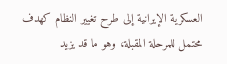العسكرية الإيرانية إلى طرح تغيير النظام كهدف محتمل للمرحلة المقبلة، وهو ما قد يزيد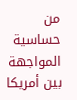من حساسية المواجهة بين أمريكا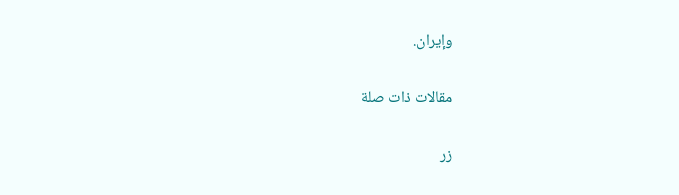وإيران.

مقالات ذات صلة

زر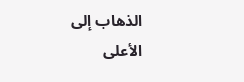الذهاب إلى الأعلى